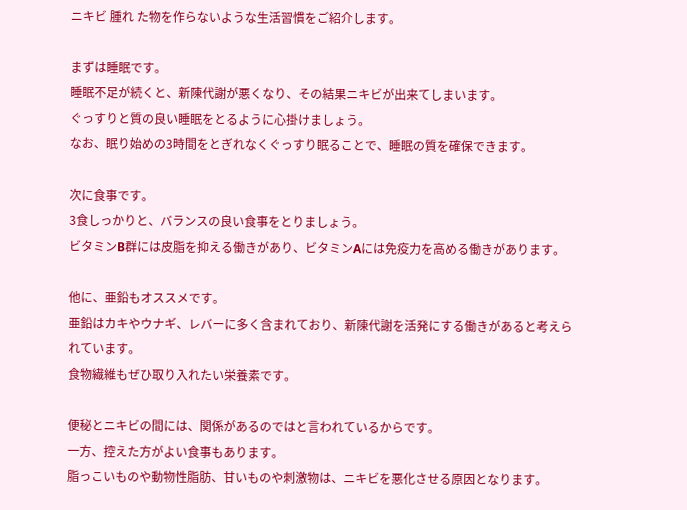ニキビ 腫れ た物を作らないような生活習慣をご紹介します。

まずは睡眠です。
睡眠不足が続くと、新陳代謝が悪くなり、その結果ニキビが出来てしまいます。
ぐっすりと質の良い睡眠をとるように心掛けましょう。
なお、眠り始めの3時間をとぎれなくぐっすり眠ることで、睡眠の質を確保できます。

次に食事です。
3食しっかりと、バランスの良い食事をとりましょう。
ビタミンB群には皮脂を抑える働きがあり、ビタミンAには免疫力を高める働きがあります。

他に、亜鉛もオススメです。
亜鉛はカキやウナギ、レバーに多く含まれており、新陳代謝を活発にする働きがあると考えられています。
食物繊維もぜひ取り入れたい栄養素です。

便秘とニキビの間には、関係があるのではと言われているからです。
一方、控えた方がよい食事もあります。
脂っこいものや動物性脂肪、甘いものや刺激物は、ニキビを悪化させる原因となります。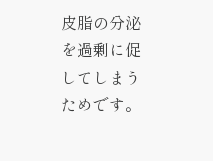皮脂の分泌を過剰に促してしまうためです。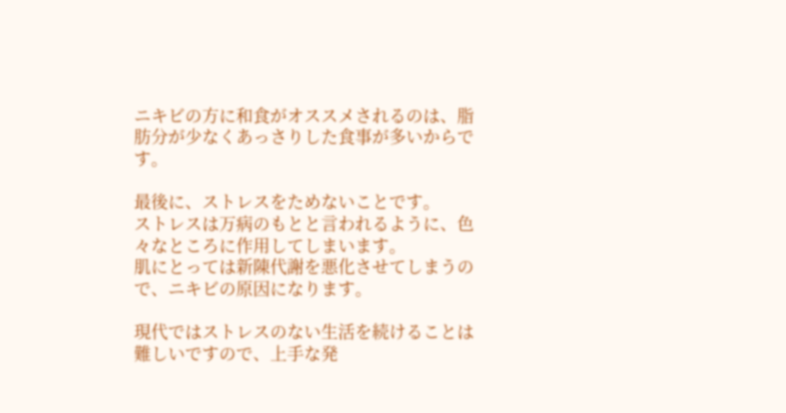ニキビの方に和食がオススメされるのは、脂肪分が少なくあっさりした食事が多いからです。

最後に、ストレスをためないことです。
ストレスは万病のもとと言われるように、色々なところに作用してしまいます。
肌にとっては新陳代謝を悪化させてしまうので、ニキビの原因になります。

現代ではストレスのない生活を続けることは難しいですので、上手な発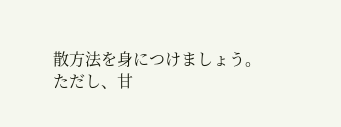散方法を身につけましょう。
ただし、甘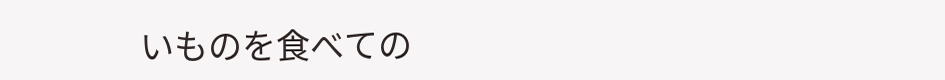いものを食べての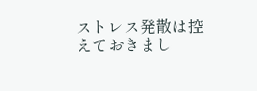ストレス発散は控えておきまし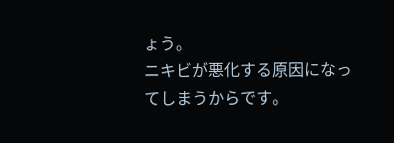ょう。
ニキビが悪化する原因になってしまうからです。